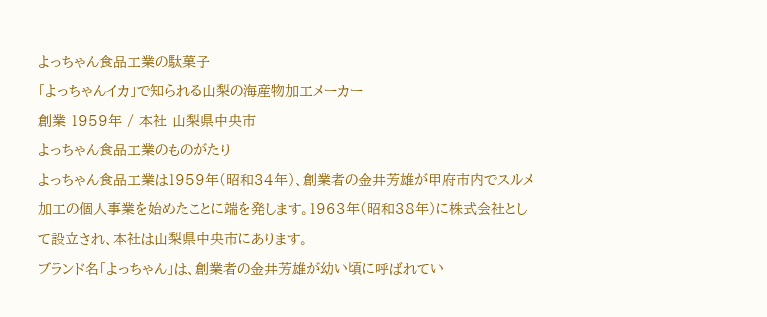よっちゃん食品工業の駄菓子
「よっちゃんイカ」で知られる山梨の海産物加工メーカー
創業 1959年 / 本社 山梨県中央市
よっちゃん食品工業のものがたり
よっちゃん食品工業は1959年(昭和34年)、創業者の金井芳雄が甲府市内でスルメ加工の個人事業を始めたことに端を発します。1963年(昭和38年)に株式会社として設立され、本社は山梨県中央市にあります。
ブランド名「よっちゃん」は、創業者の金井芳雄が幼い頃に呼ばれてい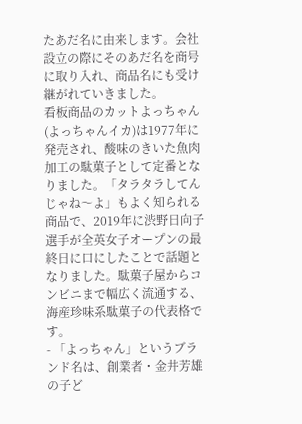たあだ名に由来します。会社設立の際にそのあだ名を商号に取り入れ、商品名にも受け継がれていきました。
看板商品のカットよっちゃん(よっちゃんイカ)は1977年に発売され、酸味のきいた魚肉加工の駄菓子として定番となりました。「タラタラしてんじゃね〜よ」もよく知られる商品で、2019年に渋野日向子選手が全英女子オープンの最終日に口にしたことで話題となりました。駄菓子屋からコンビニまで幅広く流通する、海産珍味系駄菓子の代表格です。
- 「よっちゃん」というブランド名は、創業者・金井芳雄の子ど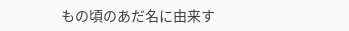もの頃のあだ名に由来す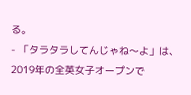る。
- 「タラタラしてんじゃね〜よ」は、2019年の全英女子オープンで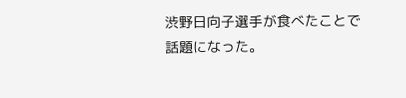渋野日向子選手が食べたことで話題になった。